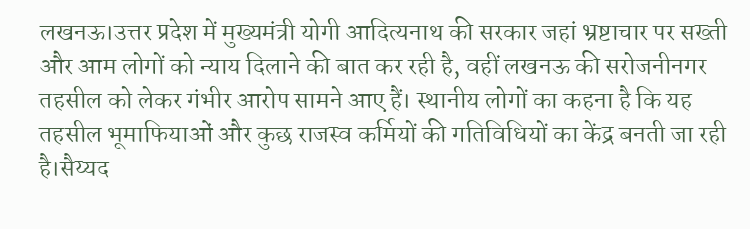लखनऊ।उत्तर प्रदेश में मुख्यमंत्री योगी आदित्यनाथ की सरकार जहां भ्रष्टाचार पर सख्ती और आम लोगों को न्याय दिलाने की बात कर रही है, वहीं लखनऊ की सरोजनीनगर तहसील को लेकर गंभीर आरोप सामने आए हैं। स्थानीय लोगों का कहना है कि यह तहसील भूमाफियाओं और कुछ राजस्व कर्मियों की गतिविधियों का केंद्र बनती जा रही है।सैय्यद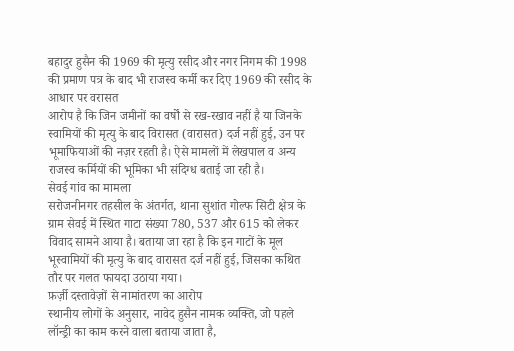बहादुर हुसैन की 1969 की मृत्यु रसीद और नगर निगम की 1998 की प्रमाण पत्र के बाद भी राजस्व कर्मी कर दिए 1969 की रसीद के आधार पर वरासत
आरोप है कि जिन जमीनों का वर्षों से रख-रखाव नहीं है या जिनके स्वामियों की मृत्यु के बाद विरासत (वारासत) दर्ज नहीं हुई, उन पर भूमाफियाओं की नज़र रहती है। ऐसे मामलों में लेखपाल व अन्य राजस्व कर्मियों की भूमिका भी संदिग्ध बताई जा रही है।
सेवई गांव का मामला
सरोजनीनगर तहसील के अंतर्गत, थाना सुशांत गोल्फ सिटी क्षेत्र के ग्राम सेवई में स्थित गाटा संख्या 780, 537 और 615 को लेकर विवाद सामने आया है। बताया जा रहा है कि इन गाटों के मूल भूस्वामियों की मृत्यु के बाद वारासत दर्ज नहीं हुई, जिसका कथित तौर पर गलत फायदा उठाया गया।
फ़र्ज़ी दस्तावेज़ों से नामांतरण का आरोप
स्थानीय लोगों के अनुसार, नावेद हुसैन नामक व्यक्ति, जो पहले लॉन्ड्री का काम करने वाला बताया जाता है,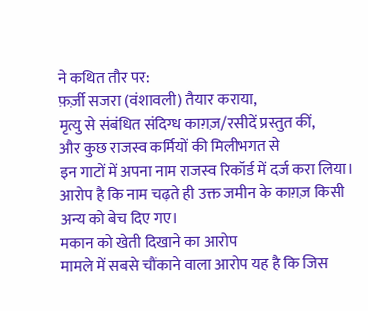ने कथित तौर पर:
फ़र्ज़ी सजरा (वंशावली) तैयार कराया,
मृत्यु से संबंधित संदिग्ध काग़ज़/रसीदें प्रस्तुत कीं,
और कुछ राजस्व कर्मियों की मिलीभगत से
इन गाटों में अपना नाम राजस्व रिकॉर्ड में दर्ज करा लिया।
आरोप है कि नाम चढ़ते ही उक्त जमीन के काग़ज़ किसी अन्य को बेच दिए गए।
मकान को खेती दिखाने का आरोप
मामले में सबसे चौंकाने वाला आरोप यह है कि जिस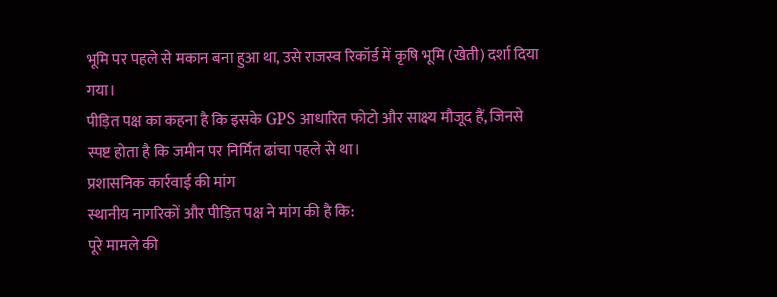भूमि पर पहले से मकान बना हुआ था, उसे राजस्व रिकॉर्ड में कृषि भूमि (खेती) दर्शा दिया गया।
पीड़ित पक्ष का कहना है कि इसके GPS आधारित फोटो और साक्ष्य मौजूद हैं, जिनसे स्पष्ट होता है कि जमीन पर निर्मित ढांचा पहले से था।
प्रशासनिक कार्रवाई की मांग
स्थानीय नागरिकों और पीड़ित पक्ष ने मांग की है कि:
पूरे मामले की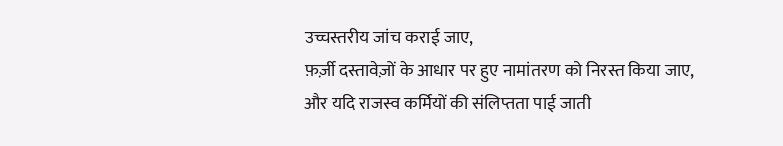उच्चस्तरीय जांच कराई जाए,
फ़र्ज़ी दस्तावेज़ों के आधार पर हुए नामांतरण को निरस्त किया जाए,
और यदि राजस्व कर्मियों की संलिप्तता पाई जाती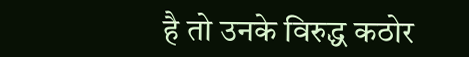है तो उनके विरुद्ध कठोर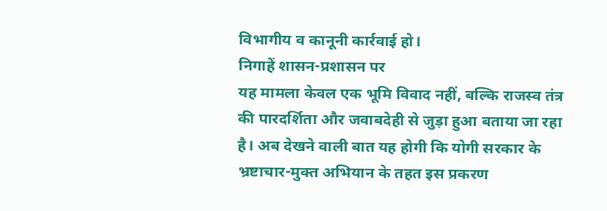विभागीय व कानूनी कार्रवाई हो।
निगाहें शासन-प्रशासन पर
यह मामला केवल एक भूमि विवाद नहीं, बल्कि राजस्व तंत्र की पारदर्शिता और जवाबदेही से जुड़ा हुआ बताया जा रहा है। अब देखने वाली बात यह होगी कि योगी सरकार के भ्रष्टाचार-मुक्त अभियान के तहत इस प्रकरण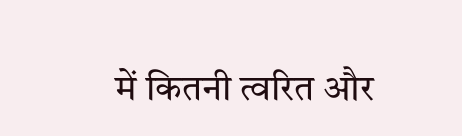में कितनी त्वरित और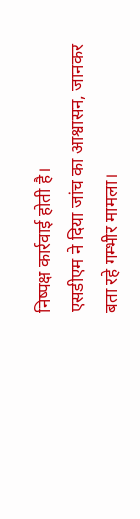निष्पक्ष कार्रवाई होती है।
एसडीएम ने दिया जांच का आश्वासन, जानकर बता रहे गम्भीर मामला।